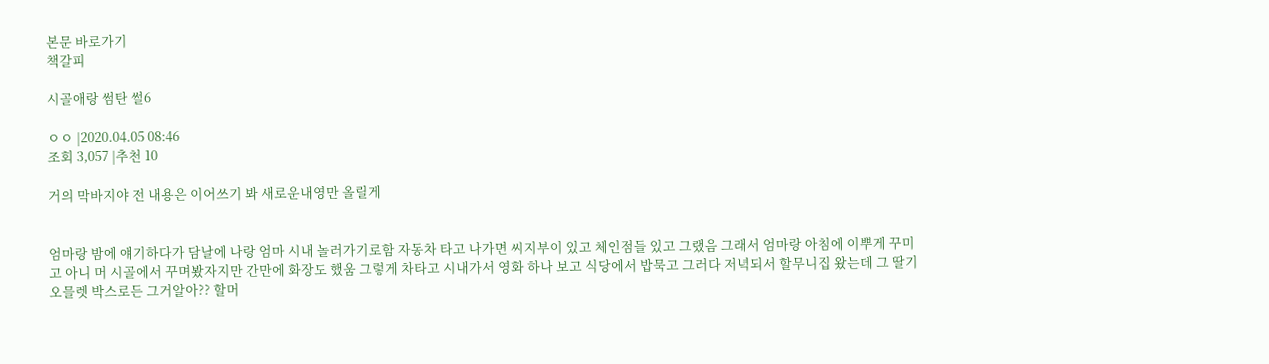본문 바로가기
책갈피

시골애랑 썸탄 썰6

ㅇㅇ |2020.04.05 08:46
조회 3,057 |추천 10

거의 막바지야 전 내용은 이어쓰기 봐 새로운내영만 올릴게


엄마랑 밤에 얘기하다가 담날에 나랑 엄마 시내 놀러가기로함 자동차 타고 나가면 씨지부이 있고 체인점들 있고 그랬음 그래서 엄마랑 아침에 이뿌게 꾸미고 아니 머 시골에서 꾸며봤자지만 간만에 화장도 했움 그렇게 차타고 시내가서 영화 하나 보고 식당에서 밥묵고 그러다 저녁되서 할무니집 왔는데 그 딸기오믈렛 박스로든 그거알아?? 할머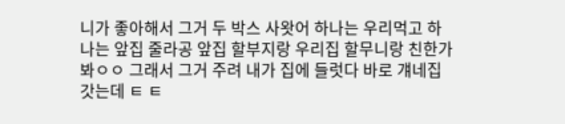니가 좋아해서 그거 두 박스 사왓어 하나는 우리먹고 하나는 앞집 줄라공 앞집 할부지랑 우리집 할무니랑 친한가봐ㅇㅇ 그래서 그거 주려 내가 집에 들럿다 바로 걔네집 갓는데 ㅌ ㅌ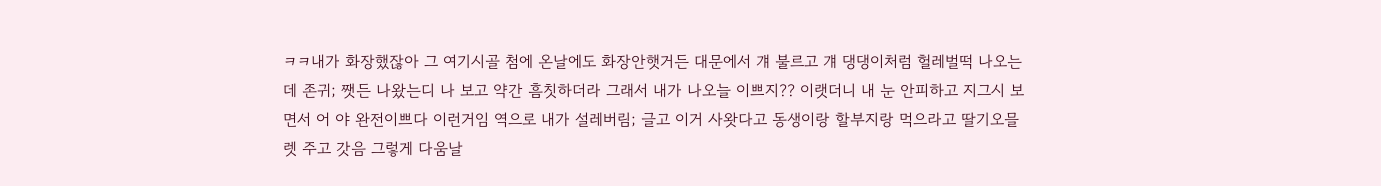ㅋㅋ내가 화장했잖아 그 여기시골 첨에 온날에도 화장안햇거든 대문에서 걔 불르고 걔 댕댕이처럼 헐레벌떡 나오는데 존귀; 쨋든 나왔는디 나 보고 약간 흠칫하더라 그래서 내가 나오늘 이쁘지?? 이랫더니 내 눈 안피하고 지그시 보면서 어 야 완전이쁘다 이런거임 역으로 내가 설레버림; 글고 이거 사왓다고 동생이랑 할부지랑 먹으라고 딸기오믈렛 주고 갓음 그렇게 다움날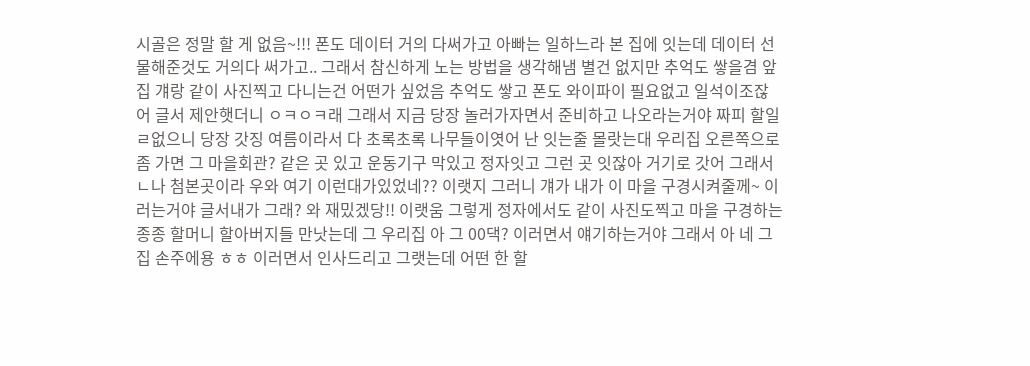시골은 정말 할 게 없음~!!! 폰도 데이터 거의 다써가고 아빠는 일하느라 본 집에 잇는데 데이터 선물해준것도 거의다 써가고.. 그래서 참신하게 노는 방법을 생각해냄 별건 없지만 추억도 쌓을겸 앞집 걔랑 같이 사진찍고 다니는건 어떤가 싶었음 추억도 쌓고 폰도 와이파이 필요없고 일석이조잖어 글서 제안햇더니 ㅇㅋㅇㅋ래 그래서 지금 당장 놀러가자면서 준비하고 나오라는거야 짜피 할일ㄹ없으니 당장 갓징 여름이라서 다 초록초록 나무들이엿어 난 잇는줄 몰랏는대 우리집 오른쪽으로 좀 가면 그 마을회관? 같은 곳 있고 운동기구 막있고 정자잇고 그런 곳 잇잖아 거기로 갓어 그래서 ㄴ나 첨본곳이라 우와 여기 이런대가있었네?? 이랫지 그러니 걔가 내가 이 마을 구경시켜줄께~ 이러는거야 글서내가 그래? 와 재밌겠당!! 이랫움 그렇게 정자에서도 같이 사진도찍고 마을 구경하는 종종 할머니 할아버지들 만낫는데 그 우리집 아 그 00댁? 이러면서 얘기하는거야 그래서 아 네 그집 손주에용 ㅎㅎ 이러면서 인사드리고 그랫는데 어떤 한 할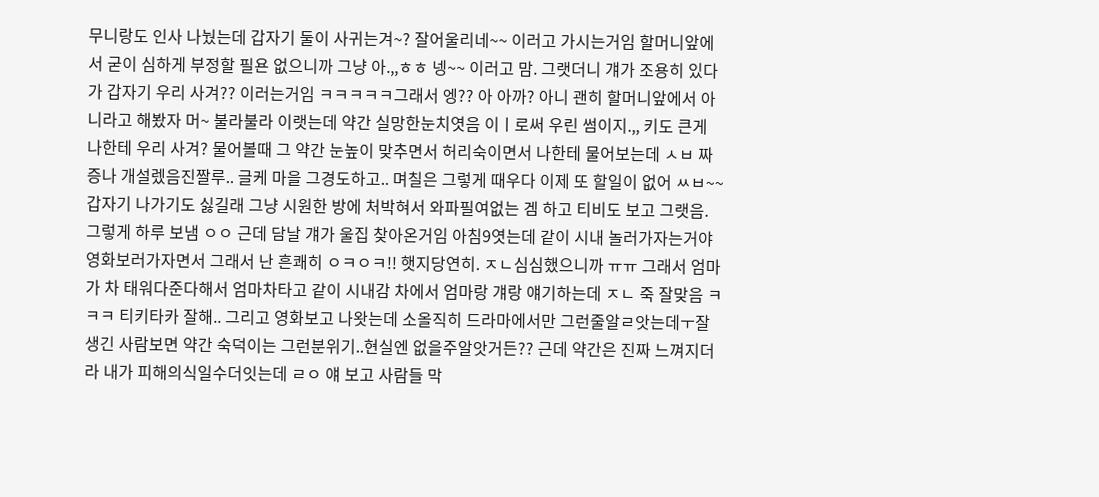무니랑도 인사 나눴는데 갑자기 둘이 사귀는겨~? 잘어울리네~~ 이러고 가시는거임 할머니앞에서 굳이 심하게 부정할 필욘 없으니까 그냥 아.,,ㅎㅎ 넹~~ 이러고 맘. 그랫더니 걔가 조용히 있다가 갑자기 우리 사겨?? 이러는거임 ㅋㅋㅋㅋㅋ그래서 엥?? 아 아까? 아니 괜히 할머니앞에서 아니라고 해봤자 머~ 불라불라 이랫는데 약간 실망한눈치엿음 이ㅣ로써 우린 썸이지.,, 키도 큰게 나한테 우리 사겨? 물어볼때 그 약간 눈높이 맞추면서 허리숙이면서 나한테 물어보는데 ㅅㅂ 짜증나 개설렜음진짤루.. 글케 마을 그경도하고.. 며칠은 그렇게 때우다 이제 또 할일이 없어 ㅆㅂ~~ 갑자기 나가기도 싫길래 그냥 시원한 방에 처박혀서 와파필여없는 겜 하고 티비도 보고 그랫음. 그렇게 하루 보냄 ㅇㅇ 근데 담날 걔가 울집 찾아온거임 아침9엿는데 같이 시내 놀러가자는거야 영화보러가자면서 그래서 난 흔쾌히 ㅇㅋㅇㅋ!! 햇지당연히. ㅈㄴ심심했으니까 ㅠㅠ 그래서 엄마가 차 태워다준다해서 엄마차타고 같이 시내감 차에서 엄마랑 걔랑 얘기하는데 ㅈㄴ 죽 잘맞음 ㅋㅋㅋ 티키타카 잘해.. 그리고 영화보고 나왓는데 소올직히 드라마에서만 그런줄알ㄹ앗는데ㅜ잘생긴 사람보면 약간 숙덕이는 그런분위기..현실엔 없을주알앗거든?? 근데 약간은 진짜 느껴지더라 내가 피해의식일수더잇는데 ㄹㅇ 얘 보고 사람들 막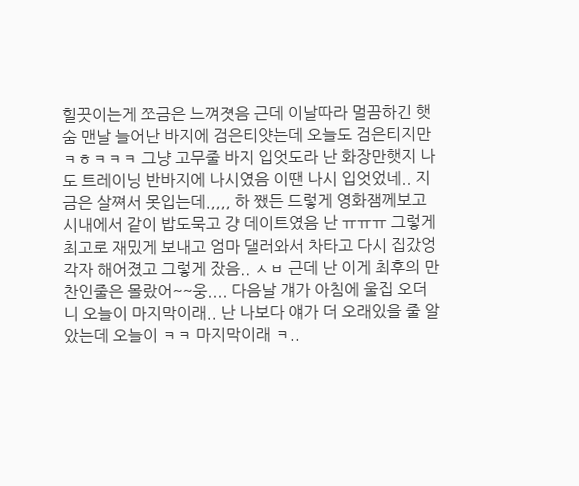힐끗이는게 쪼금은 느껴졋음 근데 이날따라 멀끔하긴 햇숨 맨날 늘어난 바지에 검은티얏는데 오늘도 검은티지만 ㅋㅎㅋㅋㅋ 그냥 고무줄 바지 입엇도라 난 화장만햇지 나도 트레이닝 반바지에 나시였음 이땐 나시 입엇었네.. 지금은 살쪄서 못입는데.,,,, 하 쨌든 드렇게 영화잼께보고 시내에서 같이 밥도묵고 걍 데이트였음 난 ㅠㅠㅠ 그렇게 최고로 재밌게 보내고 엄마 댈러와서 차타고 다시 집갔엉 각자 해어졌고 그렇게 잤음.. ㅅㅂ 근데 난 이게 최후의 만찬인줄은 몰랐어~~웅.... 다음날 걔가 아침에 울집 오더니 오늘이 마지막이래.. 난 나보다 얘가 더 오래있을 줄 알았는데 오늘이 ㅋㅋ 마지막이래 ㅋ..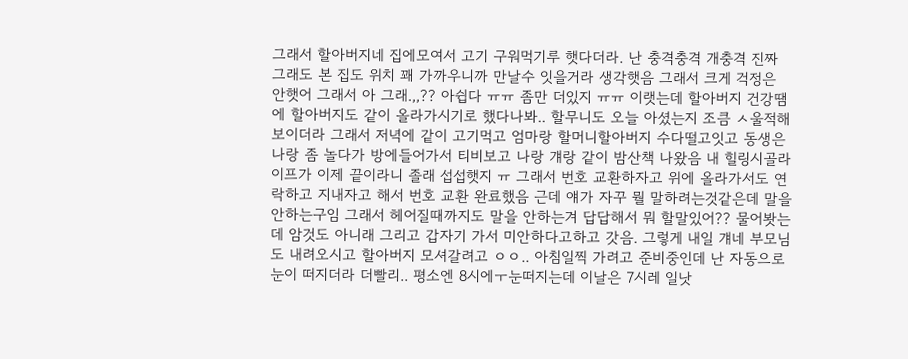그래서 할아버지네 집에모여서 고기 구워먹기루 햇다더라. 난 충격충격 개충격 진짜 그래도 본 집도 위치 꽤 가까우니까 만날수 잇을거라 생각햇음 그래서 크게 걱정은 안햇어 그래서 아 그래.,,?? 아쉽다 ㅠㅠ 좀만 더있지 ㅠㅠ 이랫는데 할아버지 건강땜에 할아버지도 같이 올라가시기로 했다나봐.. 할무니도 오늘 아셨는지 조큼 ㅅ울적해보이더라 그래서 저녁에 같이 고기먹고 엄마랑 할머니할아버지 수다떨고잇고 동생은 나랑 좀 놀다가 방에들어가서 티비보고 나랑 걔랑 같이 밤산책 나왔음 내 힐링시골라이프가 이제 끝이라니 졸래 섭섭햇지 ㅠ 그래서 번호 교환하자고 위에 올라가서도 연락하고 지내자고 해서 번호 교환 완료했음 근데 얘가 자꾸 뭘 말하려는것같은데 말을 안하는구임 그래서 헤어질때까지도 말을 안하는겨 답답해서 뭐 할말있어?? 물어봣는데 암것도 아니래 그리고 갑자기 가서 미안하다고하고 갓음. 그렇게 내일 걔네 부모님도 내려오시고 할아버지 모셔갈려고 ㅇㅇ.. 아침일찍 가려고 준비중인데 난 자동으로 눈이 떠지더라 더빨리.. 평소엔 8시에ㅜ눈떠지는데 이날은 7시레 일낫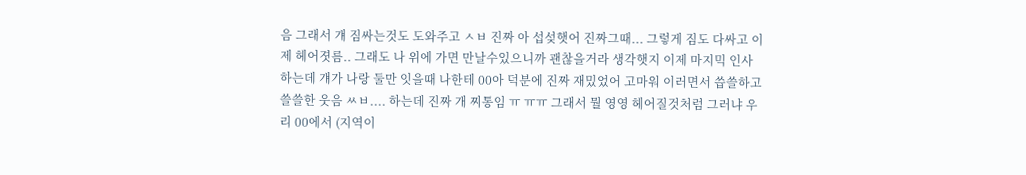음 그래서 걔 짐싸는것도 도와주고 ㅅㅂ 진짜 아 섭섲햇어 진짜그때... 그렇게 짐도 다싸고 이제 헤어졋름.. 그래도 나 위에 가면 만날수있으니까 괜찮을거라 생각햇지 이제 마지믹 인사 하는데 걔가 나랑 둘만 잇을때 나한테 00아 덕분에 진짜 재밌었어 고마워 이러면서 씁쓸하고 쓸쓸한 웃음 ㅆㅂ.... 하는데 진짜 개 찌통임 ㅠ ㅠㅠ 그래서 뭘 영영 헤어질것처럼 그러냐 우리 00에서 (지역이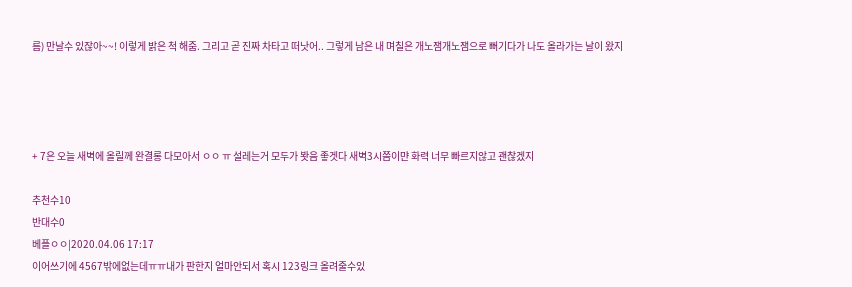름) 만날수 있잖아~~! 이렇게 밝은 척 해줌. 그리고 곧 진짜 차타고 떠낫어.. 그렇게 남은 내 며칠은 개노잼개노잼으로 뻐기다가 나도 올라가는 날이 왔지




+ 7은 오늘 새벽에 올릴께 완결롱 다모아서 ㅇㅇ ㅠ 설레는거 모두가 봣음 좋겟다 새벽3시쯤이먄 화력 너무 빠르지않고 괜찮겠지

추천수10
반대수0
베플ㅇㅇ|2020.04.06 17:17
이어쓰기에 4567밖에없는데ㅠㅠ내가 판한지 얼마안되서 혹시 123링크 올려줄수있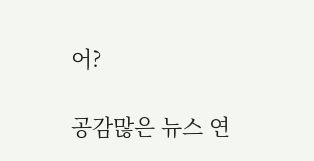어?

공감많은 뉴스 연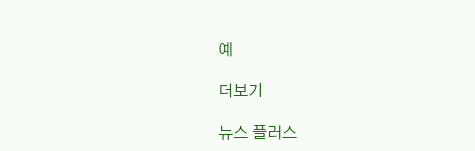예

더보기

뉴스 플러스